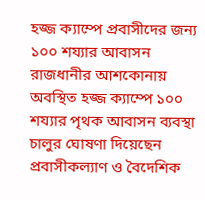হজ্জ ক্যাম্পে প্রবাসীদের জন্য ১০০ শয্যার আবাসন
রাজধানীর আশকোনায় অবস্থিত হজ্জ ক্যাম্পে ১০০ শয্যার পৃথক আবাসন ব্যবস্থা চালুর ঘোষণা দিয়েছেন প্রবাসীকল্যাণ ও বৈদেশিক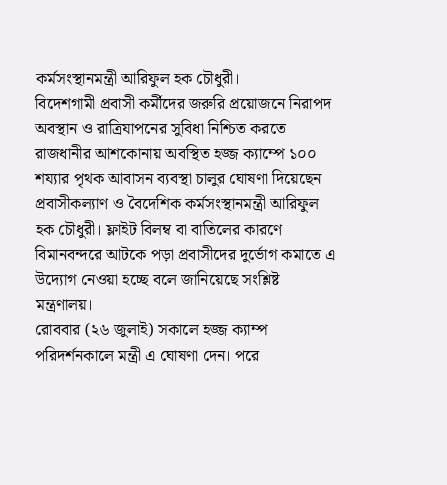কর্মসংস্থানমন্ত্রী আরিফুল হক চৌধুরী।
বিদেশগামী প্রবাসী কর্মীদের জরুরি প্রয়োজনে নিরাপদ অবস্থান ও রাত্রিযাপনের সুবিধা নিশ্চিত করতে রাজধানীর আশকোনায় অবস্থিত হজ্জ ক্যাম্পে ১০০ শয্যার পৃথক আবাসন ব্যবস্থা চালুর ঘোষণা দিয়েছেন প্রবাসীকল্যাণ ও বৈদেশিক কর্মসংস্থানমন্ত্রী আরিফুল হক চৌধুরী। ফ্লাইট বিলম্ব বা বাতিলের কারণে বিমানবন্দরে আটকে পড়া প্রবাসীদের দুর্ভোগ কমাতে এ উদ্যোগ নেওয়া হচ্ছে বলে জানিয়েছে সংশ্লিষ্ট মন্ত্রণালয়।
রোববার (২৬ জুলাই) সকালে হজ্জ ক্যাম্প পরিদর্শনকালে মন্ত্রী এ ঘোষণা দেন। পরে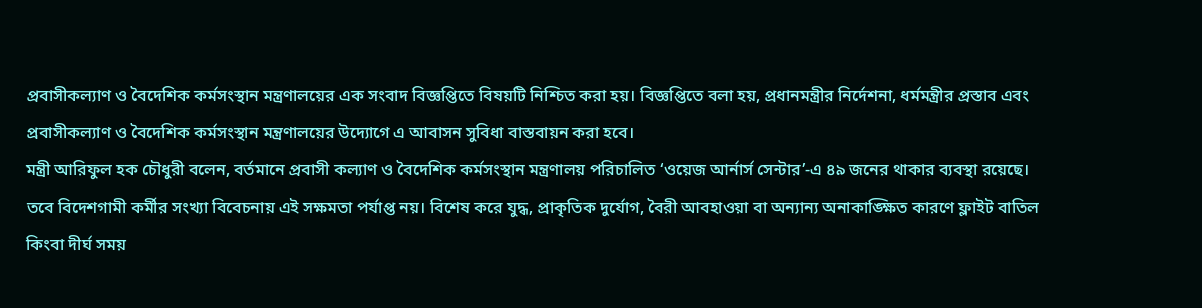প্রবাসীকল্যাণ ও বৈদেশিক কর্মসংস্থান মন্ত্রণালয়ের এক সংবাদ বিজ্ঞপ্তিতে বিষয়টি নিশ্চিত করা হয়। বিজ্ঞপ্তিতে বলা হয়, প্রধানমন্ত্রীর নির্দেশনা, ধর্মমন্ত্রীর প্রস্তাব এবং প্রবাসীকল্যাণ ও বৈদেশিক কর্মসংস্থান মন্ত্রণালয়ের উদ্যোগে এ আবাসন সুবিধা বাস্তবায়ন করা হবে।
মন্ত্রী আরিফুল হক চৌধুরী বলেন, বর্তমানে প্রবাসী কল্যাণ ও বৈদেশিক কর্মসংস্থান মন্ত্রণালয় পরিচালিত ‘ওয়েজ আর্নার্স সেন্টার’-এ ৪৯ জনের থাকার ব্যবস্থা রয়েছে। তবে বিদেশগামী কর্মীর সংখ্যা বিবেচনায় এই সক্ষমতা পর্যাপ্ত নয়। বিশেষ করে যুদ্ধ, প্রাকৃতিক দুর্যোগ, বৈরী আবহাওয়া বা অন্যান্য অনাকাঙ্ক্ষিত কারণে ফ্লাইট বাতিল কিংবা দীর্ঘ সময়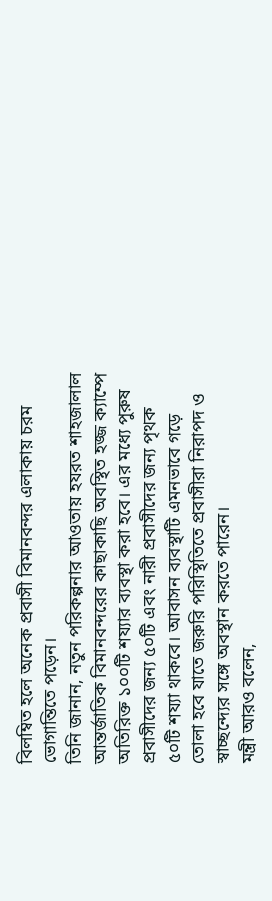বিলম্বিত হলে অনেক প্রবাসী বিমানবন্দর এলাকায় চরম ভোগান্তিতে পড়েন।
তিনি জানান, নতুন পরিকল্পনার আওতায় হযরত শাহজালাল আন্তর্জাতিক বিমানবন্দরের কাছাকাছি অবস্থিত হজ্জ ক্যাম্পে অতিরিক্ত ১০০টি শয্যার ব্যবস্থা করা হবে। এর মধ্যে পুরুষ প্রবাসীদের জন্য ৫০টি এবং নারী প্রবাসীদের জন্য পৃথক ৫০টি শয্যা থাকবে। আবাসন ব্যবস্থাটি এমনভাবে গড়ে তোলা হবে যাতে জরুরি পরিস্থিতিতে প্রবাসীরা নিরাপদ ও স্বাচ্ছন্দ্যের সঙ্গে অবস্থান করতে পারেন।
মন্ত্রী আরও বলেন,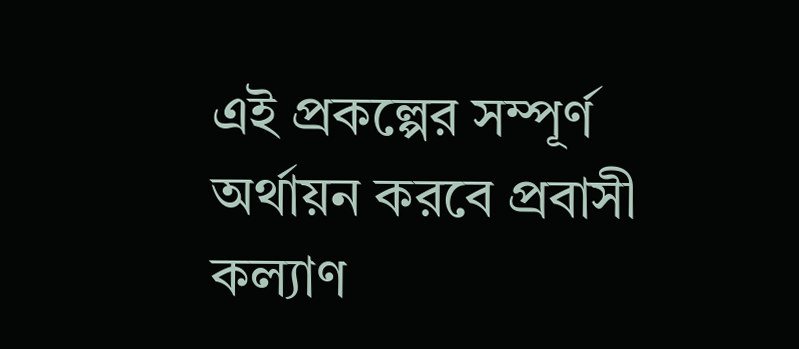এই প্রকল্পের সম্পূর্ণ অর্থায়ন করবে প্রবাসী কল্যাণ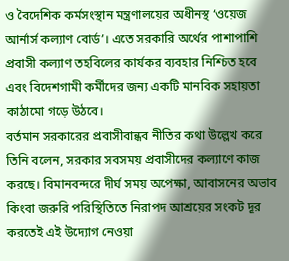ও বৈদেশিক কর্মসংস্থান মন্ত্রণালয়ের অধীনস্থ ‘ওয়েজ আর্নার্স কল্যাণ বোর্ড’। এতে সরকারি অর্থের পাশাপাশি প্রবাসী কল্যাণ তহবিলের কার্যকর ব্যবহার নিশ্চিত হবে এবং বিদেশগামী কর্মীদের জন্য একটি মানবিক সহায়তা কাঠামো গড়ে উঠবে।
বর্তমান সরকারের প্রবাসীবান্ধব নীতির কথা উল্লেখ করে তিনি বলেন, সরকার সবসময় প্রবাসীদের কল্যাণে কাজ করছে। বিমানবন্দরে দীর্ঘ সময় অপেক্ষা, আবাসনের অভাব কিংবা জরুরি পরিস্থিতিতে নিরাপদ আশ্রয়ের সংকট দূর করতেই এই উদ্যোগ নেওয়া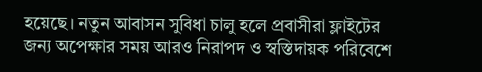হয়েছে। নতুন আবাসন সুবিধা চালু হলে প্রবাসীরা ফ্লাইটের জন্য অপেক্ষার সময় আরও নিরাপদ ও স্বস্তিদায়ক পরিবেশে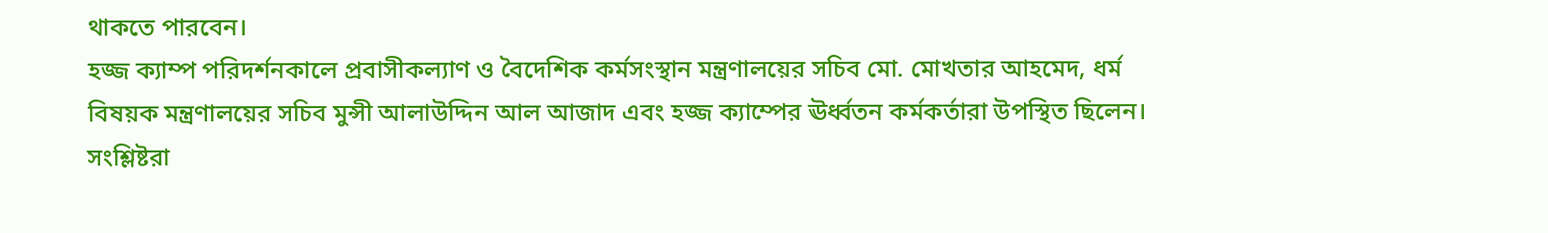থাকতে পারবেন।
হজ্জ ক্যাম্প পরিদর্শনকালে প্রবাসীকল্যাণ ও বৈদেশিক কর্মসংস্থান মন্ত্রণালয়ের সচিব মো. মোখতার আহমেদ, ধর্ম বিষয়ক মন্ত্রণালয়ের সচিব মুন্সী আলাউদ্দিন আল আজাদ এবং হজ্জ ক্যাম্পের ঊর্ধ্বতন কর্মকর্তারা উপস্থিত ছিলেন। সংশ্লিষ্টরা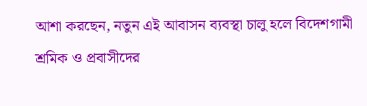আশা করছেন, নতুন এই আবাসন ব্যবস্থা চালু হলে বিদেশগামী শ্রমিক ও প্রবাসীদের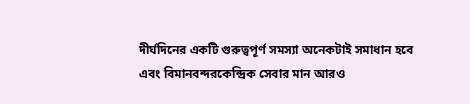দীর্ঘদিনের একটি গুরুত্বপূর্ণ সমস্যা অনেকটাই সমাধান হবে এবং বিমানবন্দরকেন্দ্রিক সেবার মান আরও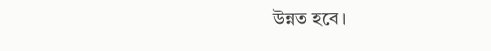উন্নত হবে।